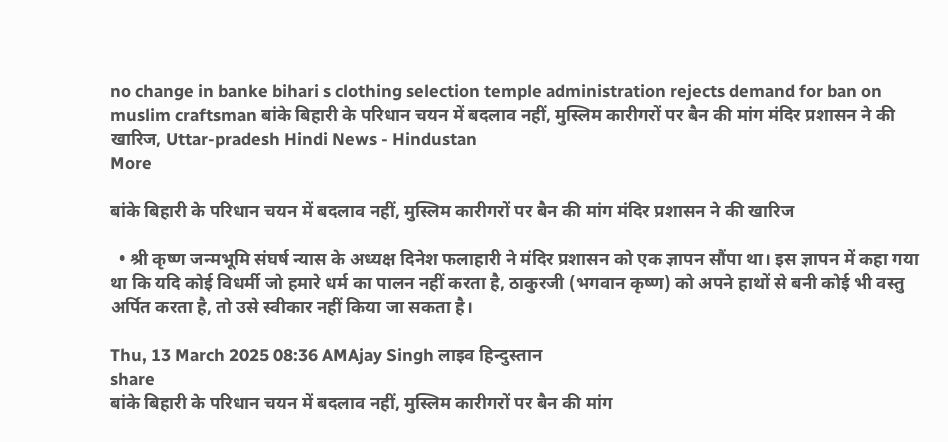no change in banke bihari s clothing selection temple administration rejects demand for ban on muslim craftsman बांके बिहारी के परिधान चयन में बदलाव नहीं, मुस्लिम कारीगरों पर बैन की मांग मंदिर प्रशासन ने की खारिज, Uttar-pradesh Hindi News - Hindustan
More

बांके बिहारी के परिधान चयन में बदलाव नहीं, मुस्लिम कारीगरों पर बैन की मांग मंदिर प्रशासन ने की खारिज

  • श्री कृष्ण जन्मभूमि संघर्ष न्यास के अध्यक्ष दिनेश फलाहारी ने मंदिर प्रशासन को एक ज्ञापन सौंपा था। इस ज्ञापन में कहा गया था कि यदि कोई विधर्मी जो हमारे धर्म का पालन नहीं करता है, ठाकुरजी (भगवान कृष्ण) को अपने हाथों से बनी कोई भी वस्तु अर्पित करता है, तो उसे स्वीकार नहीं किया जा सकता है।

Thu, 13 March 2025 08:36 AMAjay Singh लाइव हिन्दुस्तान
share
बांके बिहारी के परिधान चयन में बदलाव नहीं, मुस्लिम कारीगरों पर बैन की मांग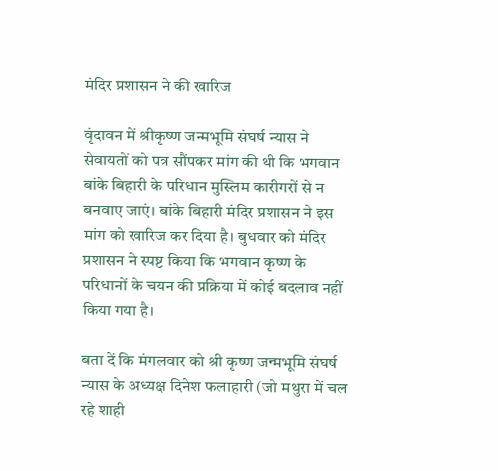मंदिर प्रशासन ने की खारिज

वृंदावन में श्रीकृष्‍ण जन्‍मभूमि संघर्ष न्‍यास ने सेवायतों को पत्र सौंपकर मांग की थी कि भगवान बांके बिहारी के परिधान मुस्लिम कारीगरों से न बनवाए जाएं। बांके बिहारी मंदिर प्रशासन ने इस मांग को खारिज कर दिया है। बुधवार को मंदिर प्रशासन ने स्पष्ट किया कि भगवान कृष्ण के परिधानों के चयन की प्रक्रिया में कोई बदलाव नहीं किया गया है।

बता दें कि मंगलवार को श्री कृष्ण जन्मभूमि संघर्ष न्यास के अध्यक्ष दिनेश फलाहारी (जो मथुरा में चल रहे शाही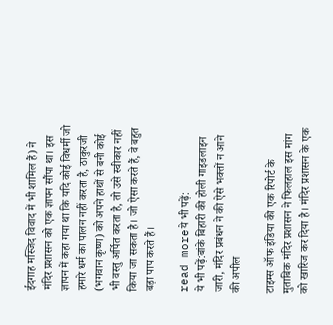ईदगाह मस्जिद विवाद में भी शामिल हैं) ने मंदिर प्रशासन को एक ज्ञापन सौंपा था। इस ज्ञापन में कहा गया था कि यदि कोई विधर्मी जो हमारे धर्म का पालन नहीं करता है, ठाकुरजी (भगवान कृष्ण) को अपने हाथों से बनी कोई भी वस्तु अर्पित करता है, तो उसे स्वीकार नहीं किया जा सकता है। जो ऐसा करते हैं, वे बहुत बड़ा पाप करते हैं।

read moreये भी पढ़ें:
ये भी पढ़ें:बांके बिहारी की होली गाइडलाइन जारी, मंदिर प्रबंधन ने की ऐसे भक्तों न आने की अपील

टाइम्‍स ऑफ इंडिया की एक रिपोर्ट के मुताबिक मंदिर प्रशासन ने फिलहाल इस मांग को खारिज कर दिया है। मंदिर प्रशासन के एक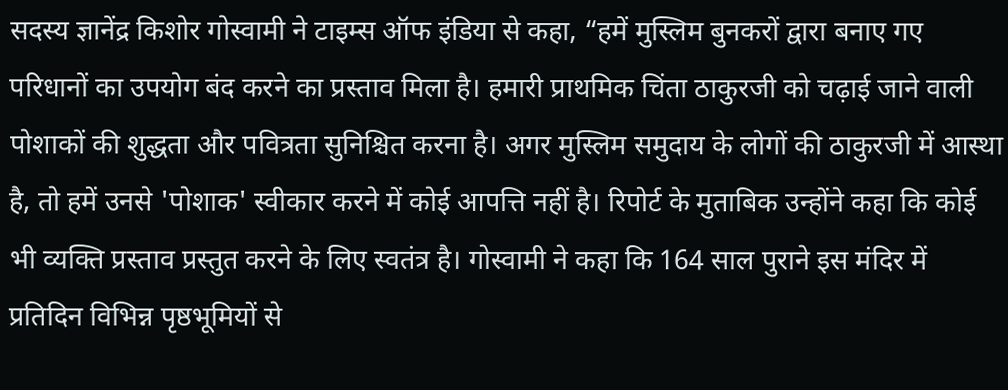सदस्य ज्ञानेंद्र किशोर गोस्वामी ने टाइम्स ऑफ इंडिया से कहा, “हमें मुस्लिम बुनकरों द्वारा बनाए गए परिधानों का उपयोग बंद करने का प्रस्ताव मिला है। हमारी प्राथमिक चिंता ठाकुरजी को चढ़ाई जाने वाली पोशाकों की शुद्धता और पवित्रता सुनिश्चित करना है। अगर मुस्लिम समुदाय के लोगों की ठाकुरजी में आस्था है, तो हमें उनसे 'पोशाक' स्वीकार करने में कोई आपत्ति नहीं है। रिपोर्ट के मुताबिक उन्होंने कहा कि कोई भी व्यक्ति प्रस्ताव प्रस्तुत करने के लिए स्वतंत्र है। गोस्वामी ने कहा कि 164 साल पुराने इस मंदिर में प्रतिदिन विभिन्न पृष्ठभूमियों से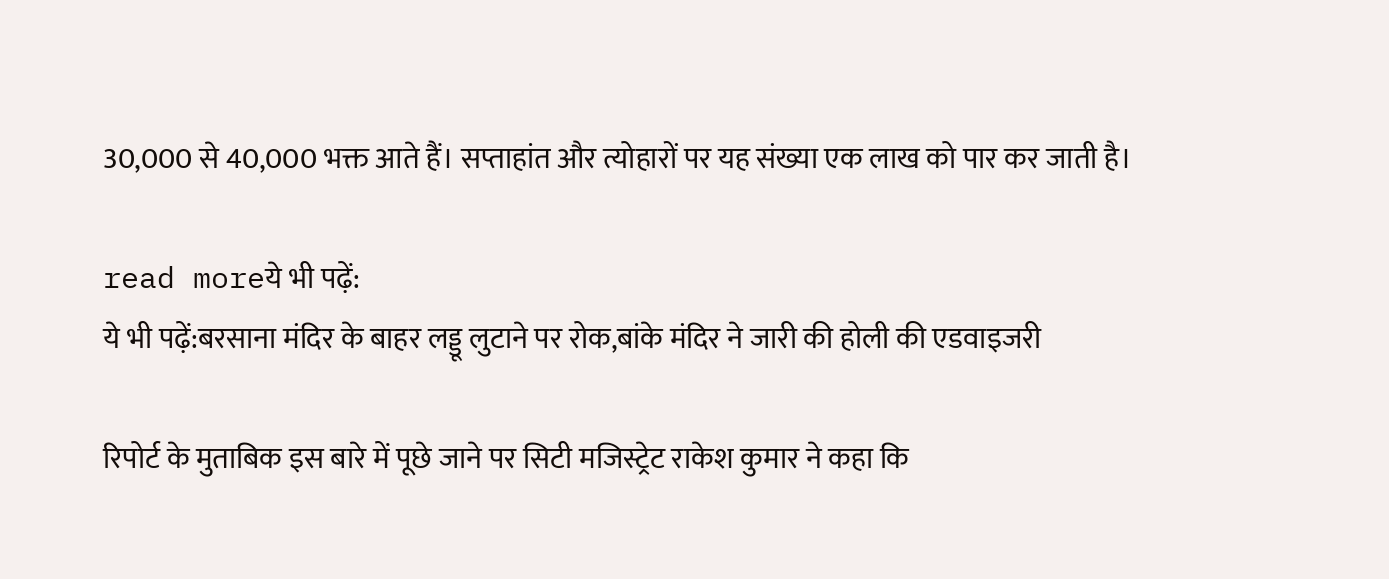30,000 से 40,000 भक्त आते हैं। सप्ताहांत और त्योहारों पर यह संख्या एक लाख को पार कर जाती है।

read moreये भी पढ़ें:
ये भी पढ़ें:बरसाना मंदिर के बाहर लड्डू लुटाने पर रोक,बांके मंदिर ने जारी की होली की एडवाइजरी

रिपोर्ट के मुताबिक इस बारे में पूछे जाने पर सिटी मजिस्ट्रेट राकेश कुमार ने कहा कि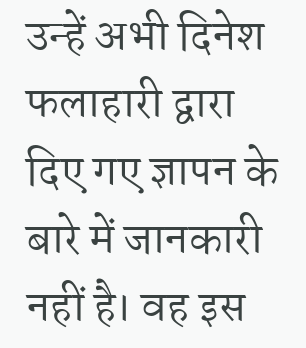उन्‍हें अभी दिनेश फलाहारी द्वारा दिए गए ज्ञापन के बारे में जानकारी नहीं है। वह इस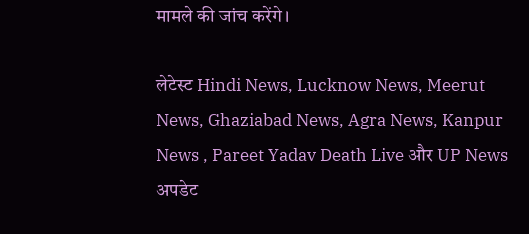मामले की जांच करेंगे।

लेटेस्ट Hindi News, Lucknow News, Meerut News, Ghaziabad News, Agra News, Kanpur News , Pareet Yadav Death Live और UP News अपडेट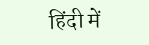हिंदी में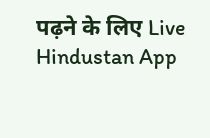पढ़ने के लिए Live Hindustan App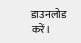डाउनलोड करें।